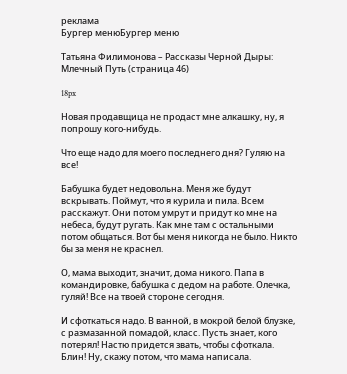реклама
Бургер менюБургер меню

Татьяна Филимонова – Рассказы Черной Дыры: Млечный Путь (страница 46)

18px

Новая продавщица не продаст мне алкашку, ну, я попрошу кого-нибудь.

Что еще надо для моего последнего дня? Гуляю на все!

Бабушка будет недовольна. Меня же будут вскрывать. Поймут, что я курила и пила. Всем расскажут. Они потом умрут и придут ко мне на небеса, будут ругать. Как мне там с остальными потом общаться. Вот бы меня никогда не было. Никто бы за меня не краснел.

О, мама выходит, значит, дома никого. Папа в командировке, бабушка с дедом на работе. Олечка, гуляй! Все на твоей стороне сегодня.

И сфоткаться надо. В ванной, в мокрой белой блузке, с размазанной помадой, класс. Пусть знает, кого потерял! Настю придется звать, чтобы сфоткала. Блин! Ну, скажу потом, что мама написала.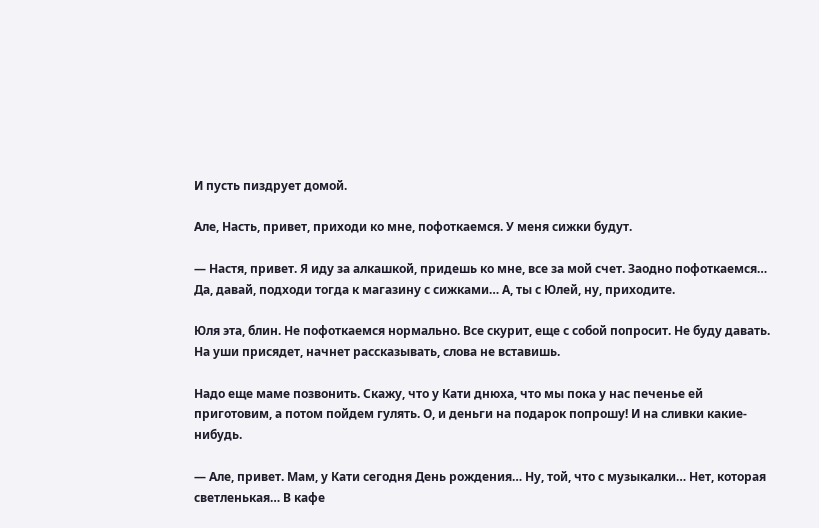И пусть пиздрует домой.

Але, Насть, привет, приходи ко мне, пофоткаемся. У меня сижки будут.

— Настя, привет. Я иду за алкашкой, придешь ко мне, все за мой счет. Заодно пофоткаемся… Да, давай, подходи тогда к магазину с сижками… А, ты с Юлей, ну, приходите.

Юля эта, блин. Не пофоткаемся нормально. Все скурит, еще с собой попросит. Не буду давать. На уши присядет, начнет рассказывать, слова не вставишь.

Надо еще маме позвонить. Скажу, что у Кати днюха, что мы пока у нас печенье ей приготовим, а потом пойдем гулять. О, и деньги на подарок попрошу! И на сливки какие-нибудь.

— Але, привет. Мам, у Кати сегодня День рождения… Ну, той, что с музыкалки… Нет, которая светленькая… В кафе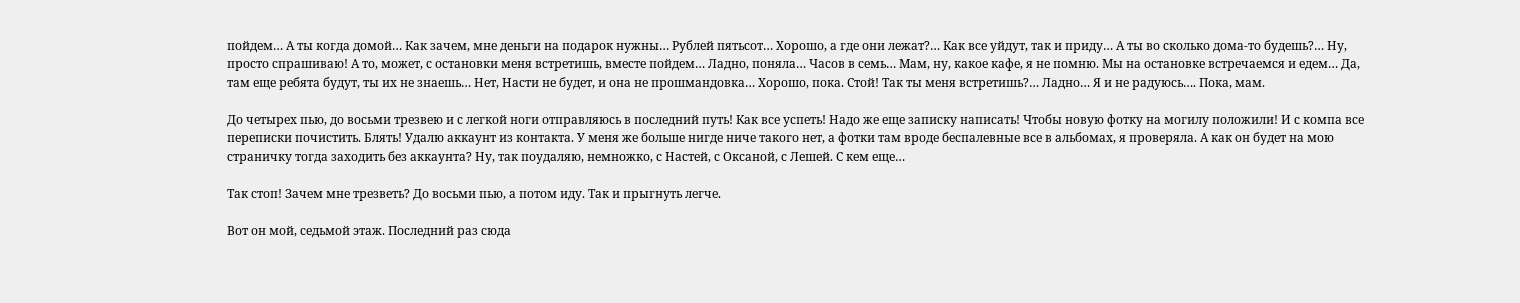пойдем… А ты когда домой… Как зачем, мне деньги на подарок нужны… Рублей пятьсот… Хорошо, а где они лежат?… Как все уйдут, так и приду… А ты во сколько дома-то будешь?… Ну, просто спрашиваю! А то, может, с остановки меня встретишь, вместе пойдем… Ладно, поняла… Часов в семь… Мам, ну, какое кафе, я не помню. Мы на остановке встречаемся и едем… Да, там еще ребята будут, ты их не знаешь… Нет, Насти не будет, и она не прошмандовка… Хорошо, пока. Стой! Так ты меня встретишь?… Ладно… Я и не радуюсь…. Пока, мам.

До четырех пью, до восьми трезвею и с легкой ноги отправляюсь в последний путь! Как все успеть! Надо же еще записку написать! Чтобы новую фотку на могилу положили! И с компа все переписки почистить. Блять! Удалю аккаунт из контакта. У меня же больше нигде ниче такого нет, а фотки там вроде беспалевные все в альбомах, я проверяла. А как он будет на мою страничку тогда заходить без аккаунта? Ну, так поудаляю, немножко, с Настей, с Оксаной, с Лешей. С кем еще…

Так стоп! Зачем мне трезветь? До восьми пью, а потом иду. Так и прыгнуть легче.

Вот он мой, седьмой этаж. Последний раз сюда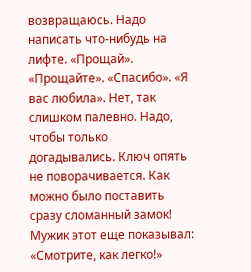возвращаюсь. Надо написать что-нибудь на лифте. «Прощай». «Прощайте». «Спасибо». «Я вас любила». Нет, так слишком палевно. Надо, чтобы только догадывались. Ключ опять не поворачивается. Как можно было поставить сразу сломанный замок! Мужик этот еще показывал: «Смотрите, как легко!»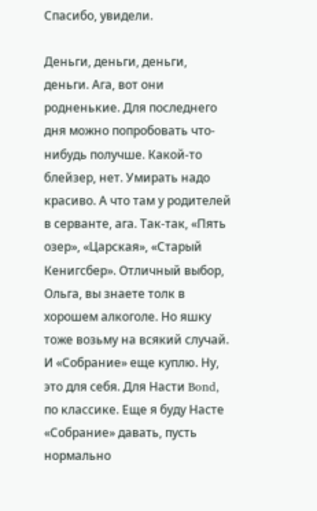Спасибо, увидели.

Деньги, деньги, деньги, деньги. Ага, вот они родненькие. Для последнего дня можно попробовать что-нибудь получше. Какой-то блейзер, нет. Умирать надо красиво. А что там у родителей в серванте, ага. Так-так, «Пять озер», «Царская», «Старый Кенигсбер». Отличный выбор, Ольга, вы знаете толк в хорошем алкоголе. Но яшку тоже возьму на всякий случай. И «Собрание» еще куплю. Ну, это для себя. Для Насти Bond, по классике. Еще я буду Насте «Собрание» давать, пусть нормально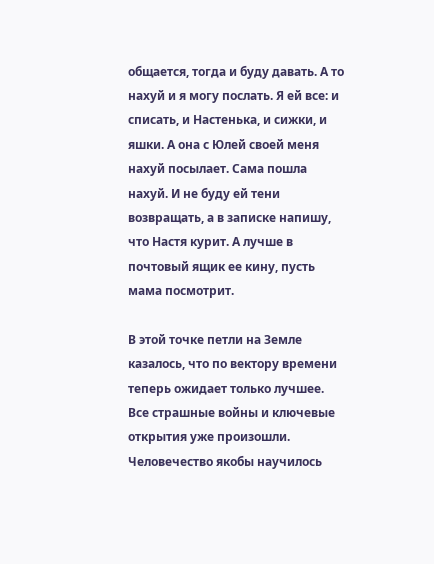общается, тогда и буду давать. А то нахуй и я могу послать. Я ей все: и списать, и Настенька, и сижки, и яшки. А она с Юлей своей меня нахуй посылает. Сама пошла нахуй. И не буду ей тени возвращать, а в записке напишу, что Настя курит. А лучше в почтовый ящик ее кину, пусть мама посмотрит.

В этой точке петли на Земле казалось, что по вектору времени теперь ожидает только лучшее. Все страшные войны и ключевые открытия уже произошли. Человечество якобы научилось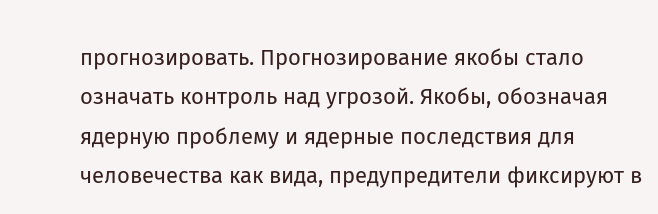прогнозировать. Прогнозирование якобы стало означать контроль над угрозой. Якобы, обозначая ядерную проблему и ядерные последствия для человечества как вида, предупредители фиксируют в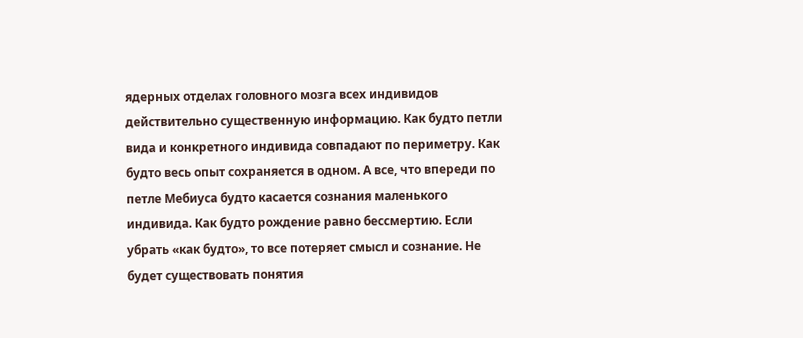ядерных отделах головного мозга всех индивидов действительно существенную информацию. Как будто петли вида и конкретного индивида совпадают по периметру. Как будто весь опыт сохраняется в одном. А все, что впереди по петле Мебиуса будто касается сознания маленького индивида. Как будто рождение равно бессмертию. Если убрать «как будто», то все потеряет смысл и сознание. Не будет существовать понятия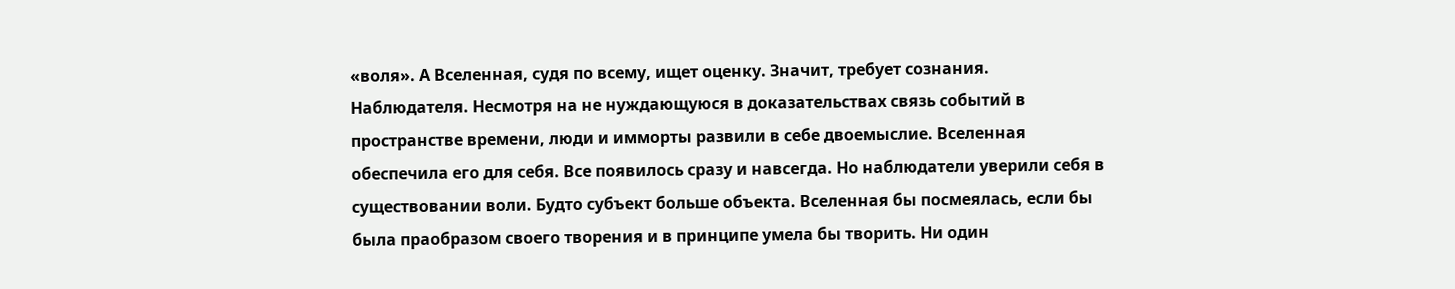«воля». А Вселенная, судя по всему, ищет оценку. Значит, требует сознания. Наблюдателя. Несмотря на не нуждающуюся в доказательствах связь событий в пространстве времени, люди и имморты развили в себе двоемыслие. Вселенная обеспечила его для себя. Все появилось сразу и навсегда. Но наблюдатели уверили себя в существовании воли. Будто субъект больше объекта. Вселенная бы посмеялась, если бы была праобразом своего творения и в принципе умела бы творить. Ни один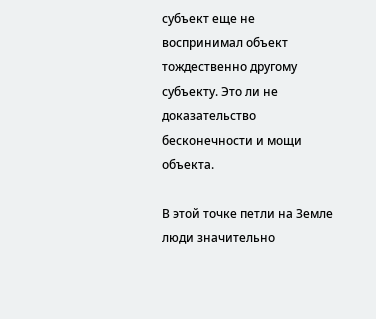субъект еще не воспринимал объект тождественно другому субъекту. Это ли не доказательство бесконечности и мощи объекта.

В этой точке петли на Земле люди значительно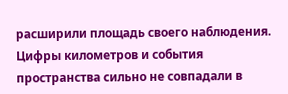расширили площадь своего наблюдения. Цифры километров и события пространства сильно не совпадали в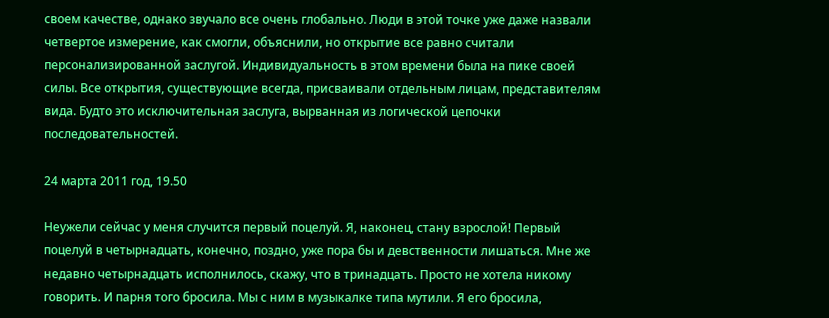своем качестве, однако звучало все очень глобально. Люди в этой точке уже даже назвали четвертое измерение, как смогли, объяснили, но открытие все равно считали персонализированной заслугой. Индивидуальность в этом времени была на пике своей силы. Все открытия, существующие всегда, присваивали отдельным лицам, представителям вида. Будто это исключительная заслуга, вырванная из логической цепочки последовательностей.

24 марта 2011 год, 19.50

Неужели сейчас у меня случится первый поцелуй. Я, наконец, стану взрослой! Первый поцелуй в четырнадцать, конечно, поздно, уже пора бы и девственности лишаться. Мне же недавно четырнадцать исполнилось, скажу, что в тринадцать. Просто не хотела никому говорить. И парня того бросила. Мы с ним в музыкалке типа мутили. Я его бросила,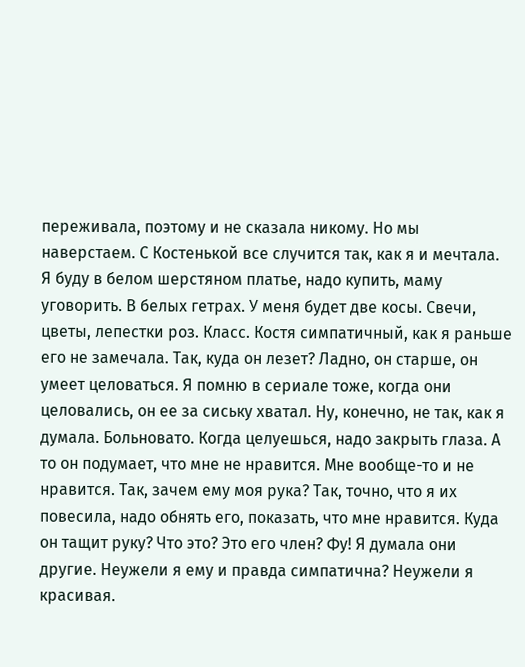переживала, поэтому и не сказала никому. Но мы наверстаем. С Костенькой все случится так, как я и мечтала. Я буду в белом шерстяном платье, надо купить, маму уговорить. В белых гетрах. У меня будет две косы. Свечи, цветы, лепестки роз. Класс. Костя симпатичный, как я раньше его не замечала. Так, куда он лезет? Ладно, он старше, он умеет целоваться. Я помню в сериале тоже, когда они целовались, он ее за сиську хватал. Ну, конечно, не так, как я думала. Больновато. Когда целуешься, надо закрыть глаза. А то он подумает, что мне не нравится. Мне вообще-то и не нравится. Так, зачем ему моя рука? Так, точно, что я их повесила, надо обнять его, показать, что мне нравится. Куда он тащит руку? Что это? Это его член? Фу! Я думала они другие. Неужели я ему и правда симпатична? Неужели я красивая.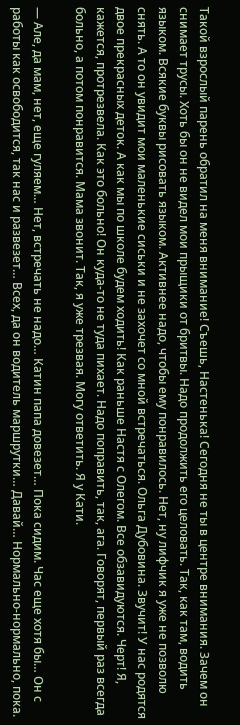Такой взрослый парень обратил на меня внимание! Съешь, Настенька! Сегодня не ты в центре внимания. Зачем он снимает трусы. Хоть бы он не видел мои прыщики от бритвы. Надо продолжить его целовать. Так, как там, водить языком. Всякие буквы рисовать языком. Активнее надо, чтобы ему понравилось. Нет, ну лифчик я уже не позволю снять. А то он увидит мои маленькие сиськи и не захочет со мной встречаться. Ольга Дубовина. Звучит! У нас родятся двое прекрасных деток. А как мы по школе будем ходить! Как раньше Настя с Олегом. Все обзавидуются. Черт! Я, кажется, протрезвела. Как это больно! Он куда-то не туда пихает. Надо поправить, так, ага. Говорят, первый раз всегда больно, а потом понравится. Мама звонит. Так, я уже трезвая. Могу ответить. Я у Кати.

— Але, да мам, нет, еще гуляем… Нет, встречать не надо… Катин папа довезет… Пока сидим. Час еще хотя бы… Он с работы как освободится, так нас и развезет… Всех, да он водитель маршрутки… Давай… Нормально-нормально, пока.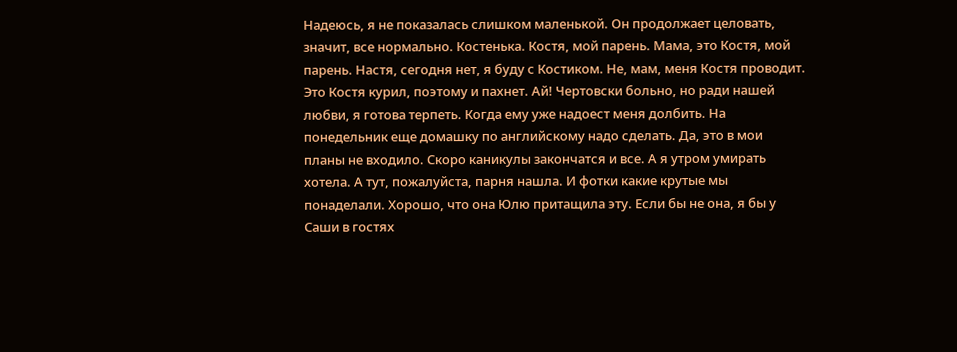Надеюсь, я не показалась слишком маленькой. Он продолжает целовать, значит, все нормально. Костенька. Костя, мой парень. Мама, это Костя, мой парень. Настя, сегодня нет, я буду с Костиком. Не, мам, меня Костя проводит. Это Костя курил, поэтому и пахнет. Ай! Чертовски больно, но ради нашей любви, я готова терпеть. Когда ему уже надоест меня долбить. На понедельник еще домашку по английскому надо сделать. Да, это в мои планы не входило. Скоро каникулы закончатся и все. А я утром умирать хотела. А тут, пожалуйста, парня нашла. И фотки какие крутые мы понаделали. Хорошо, что она Юлю притащила эту. Если бы не она, я бы у Саши в гостях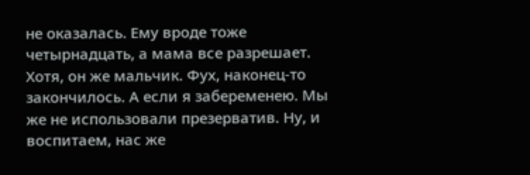не оказалась. Ему вроде тоже четырнадцать, а мама все разрешает. Хотя, он же мальчик. Фух, наконец-то закончилось. А если я забеременею. Мы же не использовали презерватив. Ну, и воспитаем, нас же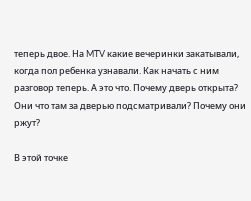теперь двое. На MTV какие вечеринки закатывали, когда пол ребенка узнавали. Как начать с ним разговор теперь. А это что. Почему дверь открыта? Они что там за дверью подсматривали? Почему они ржут?

В этой точке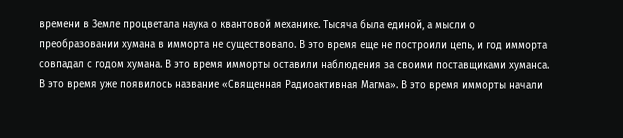времени в Земле процветала наука о квантовой механике. Тысяча была единой, а мысли о преобразовании хумана в имморта не существовало. В это время еще не построили цепь, и год имморта совпадал с годом хумана. В это время имморты оставили наблюдения за своими поставщиками хуманса. В это время уже появилось название «Священная Радиоактивная Магма». В это время имморты начали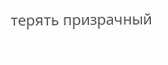терять призрачный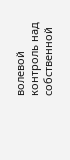волевой контроль над собственной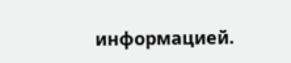информацией.